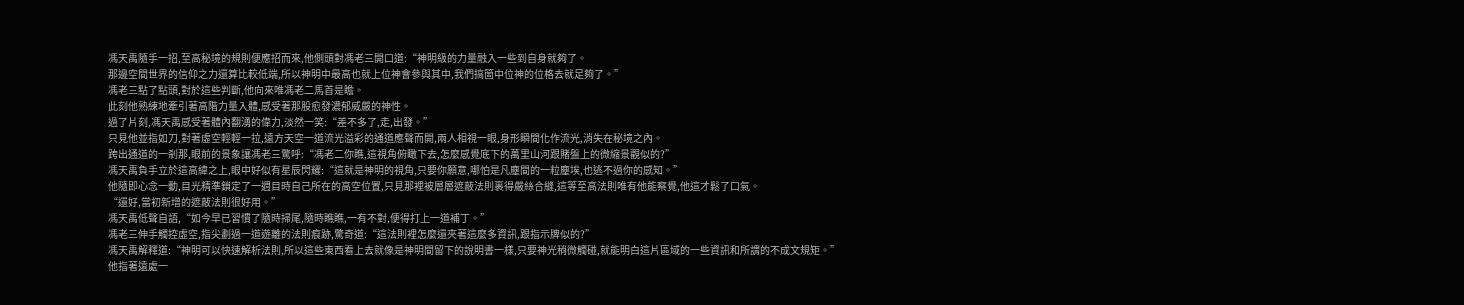馮天禹隨手一招,至高秘境的規則便應招而來,他側頭對馮老三開口道:“神明級的力量融入一些到自身就夠了。
那邊空間世界的信仰之力還算比較低端,所以神明中最高也就上位神會參與其中,我們搞箇中位神的位格去就足夠了。”
馮老三點了點頭,對於這些判斷,他向來唯馮老二馬首是瞻。
此刻他熟練地牽引著高階力量入體,感受著那股愈發濃郁威嚴的神性。
過了片刻,馮天禹感受著體內翻湧的偉力,淡然一笑:“差不多了,走,出發。”
只見他並指如刀,對著虛空輕輕一拉,遠方天空一道流光溢彩的通道應聲而開,兩人相視一眼,身形瞬間化作流光,消失在秘境之內。
跨出通道的一剎那,眼前的景象讓馮老三驚呼:“馮老二你瞧,這視角俯瞰下去,怎麼感覺底下的萬里山河跟賭盤上的微縮景觀似的?”
馮天禹負手立於這高緯之上,眼中好似有星辰閃耀:“這就是神明的視角,只要你願意,哪怕是凡塵間的一粒塵埃,也逃不過你的感知。”
他隨即心念一動,目光精準鎖定了一週目時自己所在的高空位置,只見那裡被層層遮蔽法則裹得嚴絲合縫,這等至高法則唯有他能察覺,他這才鬆了口氣。
“還好,當初新增的遮蔽法則很好用。”
馮天禹低聲自語,“如今早已習慣了隨時掃尾,隨時瞧瞧,一有不對,便得打上一道補丁。”
馮老三伸手觸控虛空,指尖劃過一道遊離的法則痕跡,驚奇道:“這法則裡怎麼還夾著這麼多資訊,跟指示牌似的?”
馮天禹解釋道:“神明可以快速解析法則,所以這些東西看上去就像是神明間留下的說明書一樣,只要神光稍微觸碰,就能明白這片區域的一些資訊和所謂的不成文規矩。”
他指著遠處一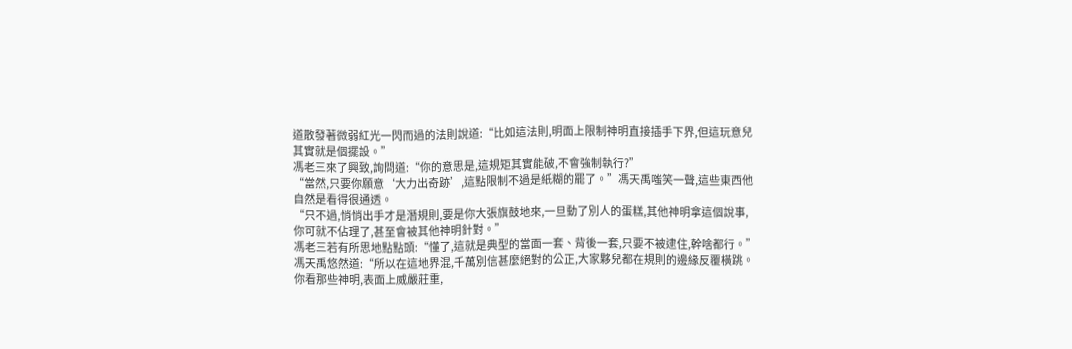道散發著微弱紅光一閃而過的法則說道:“比如這法則,明面上限制神明直接插手下界,但這玩意兒其實就是個擺設。”
馮老三來了興致,詢問道:“你的意思是,這規矩其實能破,不會強制執行?”
“當然,只要你願意‘大力出奇跡’,這點限制不過是紙糊的罷了。”馮天禹嗤笑一聲,這些東西他自然是看得很通透。
“只不過,悄悄出手才是潛規則,要是你大張旗鼓地來,一旦動了別人的蛋糕,其他神明拿這個說事,你可就不佔理了,甚至會被其他神明針對。”
馮老三若有所思地點點頭:“懂了,這就是典型的當面一套、背後一套,只要不被逮住,幹啥都行。”
馮天禹悠然道:“所以在這地界混,千萬別信甚麼絕對的公正,大家夥兒都在規則的邊緣反覆橫跳。
你看那些神明,表面上威嚴莊重,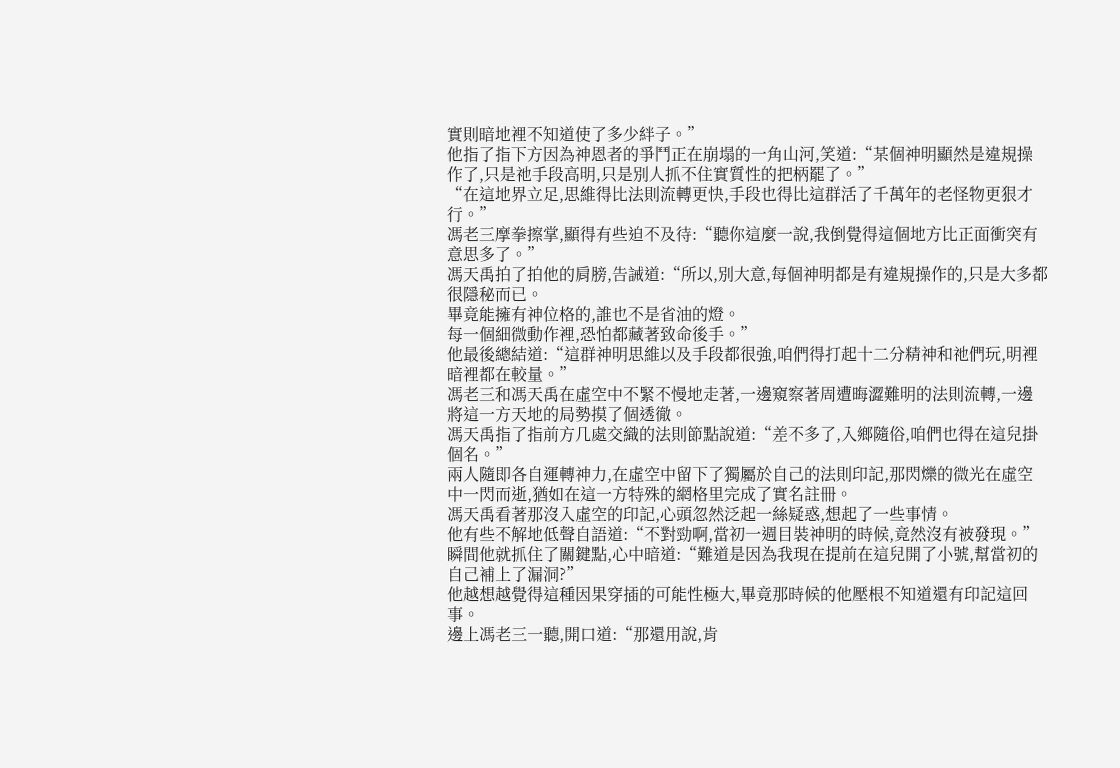實則暗地裡不知道使了多少絆子。”
他指了指下方因為神恩者的爭鬥正在崩塌的一角山河,笑道:“某個神明顯然是違規操作了,只是祂手段高明,只是別人抓不住實質性的把柄罷了。”
“在這地界立足,思維得比法則流轉更快,手段也得比這群活了千萬年的老怪物更狠才行。”
馮老三摩拳擦掌,顯得有些迫不及待:“聽你這麼一說,我倒覺得這個地方比正面衝突有意思多了。”
馮天禹拍了拍他的肩膀,告誡道:“所以,別大意,每個神明都是有違規操作的,只是大多都很隱秘而已。
畢竟能擁有神位格的,誰也不是省油的燈。
每一個細微動作裡,恐怕都藏著致命後手。”
他最後總結道:“這群神明思維以及手段都很強,咱們得打起十二分精神和祂們玩,明裡暗裡都在較量。”
馮老三和馮天禹在虛空中不緊不慢地走著,一邊窺察著周遭晦澀難明的法則流轉,一邊將這一方天地的局勢摸了個透徹。
馮天禹指了指前方几處交織的法則節點說道:“差不多了,入鄉隨俗,咱們也得在這兒掛個名。”
兩人隨即各自運轉神力,在虛空中留下了獨屬於自己的法則印記,那閃爍的微光在虛空中一閃而逝,猶如在這一方特殊的網格里完成了實名註冊。
馮天禹看著那沒入虛空的印記,心頭忽然泛起一絲疑惑,想起了一些事情。
他有些不解地低聲自語道:“不對勁啊,當初一週目裝神明的時候,竟然沒有被發現。”
瞬間他就抓住了關鍵點,心中暗道:“難道是因為我現在提前在這兒開了小號,幫當初的自己補上了漏洞?”
他越想越覺得這種因果穿插的可能性極大,畢竟那時候的他壓根不知道還有印記這回事。
邊上馮老三一聽,開口道:“那還用說,肯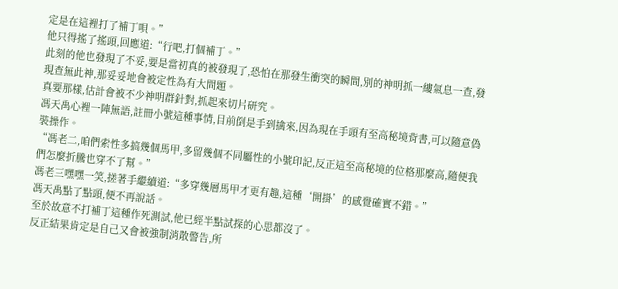定是在這裡打了補丁唄。”
他只得搖了搖頭,回應道:“行吧,打個補丁。”
此刻的他也發現了不妥,要是當初真的被發現了,恐怕在那發生衝突的瞬間,別的神明抓一縷氣息一查,發現查無此神,那妥妥地會被定性為有大問題。
真要那樣,估計會被不少神明群針對,抓起來切片研究。
馮天禹心裡一陣無語,註冊小號這種事情,目前倒是手到擒來,因為現在手頭有至高秘境背書,可以隨意偽裝操作。
“馮老二,咱們索性多搞幾個馬甲,多留幾個不同屬性的小號印記,反正這至高秘境的位格那麼高,隨便我們怎麼折騰也穿不了幫。”
馮老三嘿嘿一笑,搓著手繼續道:“多穿幾層馬甲才更有趣,這種‘開掛’的感覺確實不錯。”
馮天禹點了點頭,便不再說話。
至於故意不打補丁這種作死測試,他已經半點試探的心思都沒了。
反正結果肯定是自己又會被強制消散警告,所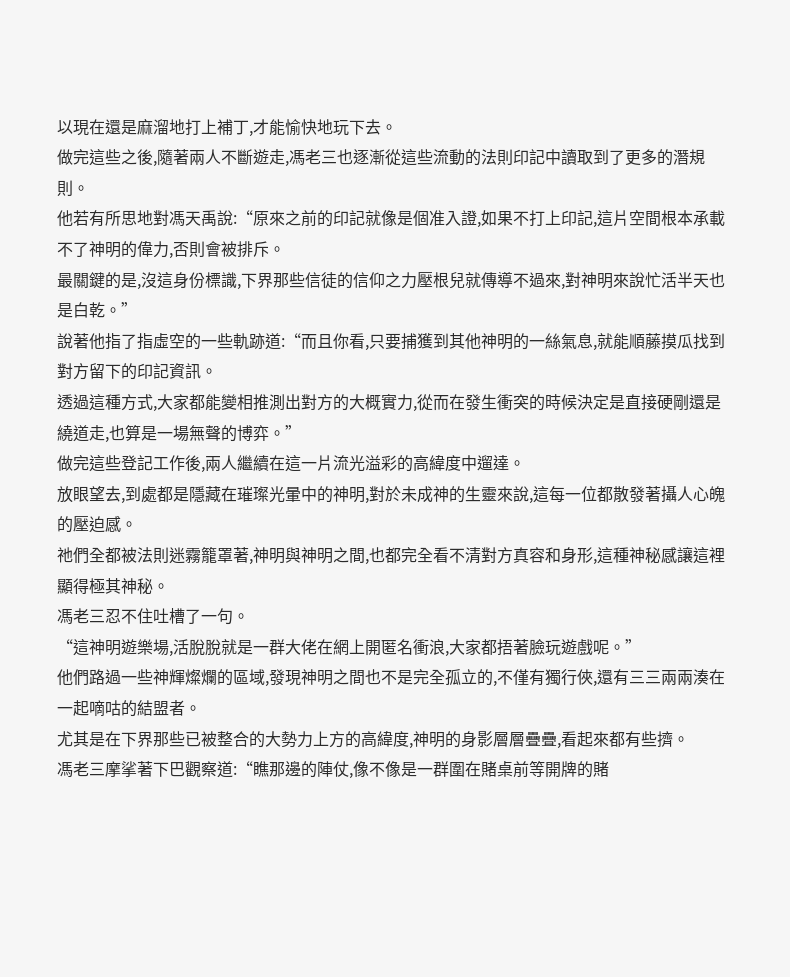以現在還是麻溜地打上補丁,才能愉快地玩下去。
做完這些之後,隨著兩人不斷遊走,馮老三也逐漸從這些流動的法則印記中讀取到了更多的潛規則。
他若有所思地對馮天禹說:“原來之前的印記就像是個准入證,如果不打上印記,這片空間根本承載不了神明的偉力,否則會被排斥。
最關鍵的是,沒這身份標識,下界那些信徒的信仰之力壓根兒就傳導不過來,對神明來說忙活半天也是白乾。”
說著他指了指虛空的一些軌跡道:“而且你看,只要捕獲到其他神明的一絲氣息,就能順藤摸瓜找到對方留下的印記資訊。
透過這種方式,大家都能變相推測出對方的大概實力,從而在發生衝突的時候決定是直接硬剛還是繞道走,也算是一場無聲的博弈。”
做完這些登記工作後,兩人繼續在這一片流光溢彩的高緯度中遛達。
放眼望去,到處都是隱藏在璀璨光暈中的神明,對於未成神的生靈來說,這每一位都散發著攝人心魄的壓迫感。
祂們全都被法則迷霧籠罩著,神明與神明之間,也都完全看不清對方真容和身形,這種神秘感讓這裡顯得極其神秘。
馮老三忍不住吐槽了一句。
“這神明遊樂場,活脫脫就是一群大佬在網上開匿名衝浪,大家都捂著臉玩遊戲呢。”
他們路過一些神輝燦爛的區域,發現神明之間也不是完全孤立的,不僅有獨行俠,還有三三兩兩湊在一起嘀咕的結盟者。
尤其是在下界那些已被整合的大勢力上方的高緯度,神明的身影層層疊疊,看起來都有些擠。
馮老三摩挲著下巴觀察道:“瞧那邊的陣仗,像不像是一群圍在賭桌前等開牌的賭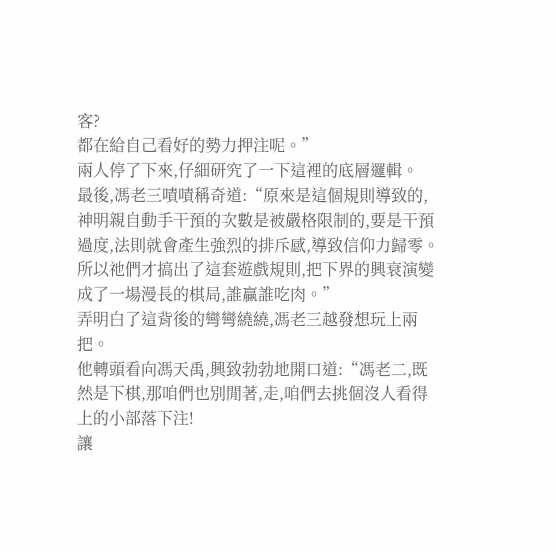客?
都在給自己看好的勢力押注呢。”
兩人停了下來,仔細研究了一下這裡的底層邏輯。
最後,馮老三嘖嘖稱奇道:“原來是這個規則導致的,神明親自動手干預的次數是被嚴格限制的,要是干預過度,法則就會產生強烈的排斥感,導致信仰力歸零。
所以祂們才搞出了這套遊戲規則,把下界的興衰演變成了一場漫長的棋局,誰贏誰吃肉。”
弄明白了這背後的彎彎繞繞,馮老三越發想玩上兩把。
他轉頭看向馮天禹,興致勃勃地開口道:“馮老二,既然是下棋,那咱們也別閒著,走,咱們去挑個沒人看得上的小部落下注!
讓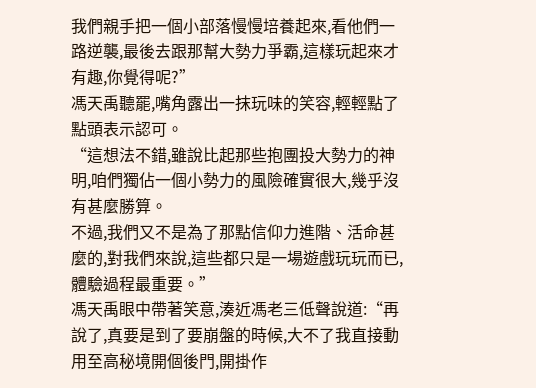我們親手把一個小部落慢慢培養起來,看他們一路逆襲,最後去跟那幫大勢力爭霸,這樣玩起來才有趣,你覺得呢?”
馮天禹聽罷,嘴角露出一抹玩味的笑容,輕輕點了點頭表示認可。
“這想法不錯,雖說比起那些抱團投大勢力的神明,咱們獨佔一個小勢力的風險確實很大,幾乎沒有甚麼勝算。
不過,我們又不是為了那點信仰力進階、活命甚麼的,對我們來說,這些都只是一場遊戲玩玩而已,體驗過程最重要。”
馮天禹眼中帶著笑意,湊近馮老三低聲說道:“再說了,真要是到了要崩盤的時候,大不了我直接動用至高秘境開個後門,開掛作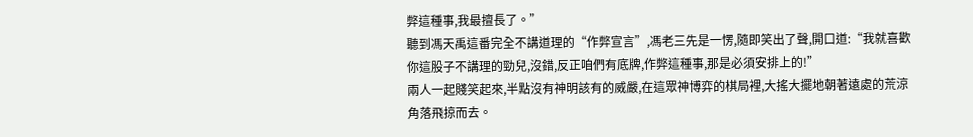弊這種事,我最擅長了。”
聽到馮天禹這番完全不講道理的“作弊宣言”,馮老三先是一愣,隨即笑出了聲,開口道:“我就喜歡你這股子不講理的勁兒,沒錯,反正咱們有底牌,作弊這種事,那是必須安排上的!”
兩人一起賤笑起來,半點沒有神明該有的威嚴,在這眾神博弈的棋局裡,大搖大擺地朝著遠處的荒涼角落飛掠而去。